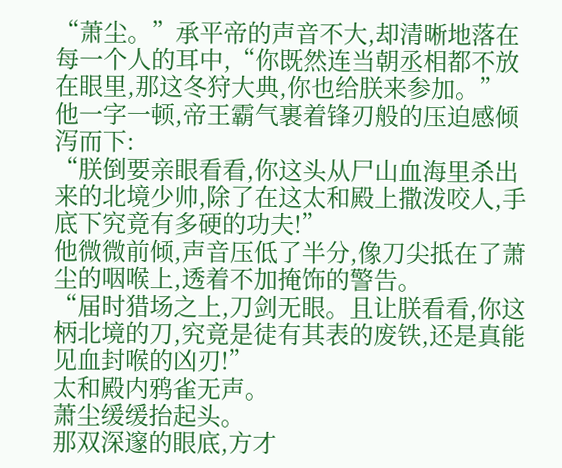“萧尘。”承平帝的声音不大,却清晰地落在每一个人的耳中,“你既然连当朝丞相都不放在眼里,那这冬狩大典,你也给朕来参加。”
他一字一顿,帝王霸气裹着锋刃般的压迫感倾泻而下:
“朕倒要亲眼看看,你这头从尸山血海里杀出来的北境少帅,除了在这太和殿上撒泼咬人,手底下究竟有多硬的功夫!”
他微微前倾,声音压低了半分,像刀尖抵在了萧尘的咽喉上,透着不加掩饰的警告。
“届时猎场之上,刀剑无眼。且让朕看看,你这柄北境的刀,究竟是徒有其表的废铁,还是真能见血封喉的凶刃!”
太和殿内鸦雀无声。
萧尘缓缓抬起头。
那双深邃的眼底,方才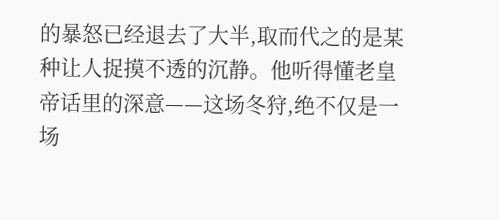的暴怒已经退去了大半,取而代之的是某种让人捉摸不透的沉静。他听得懂老皇帝话里的深意——这场冬狩,绝不仅是一场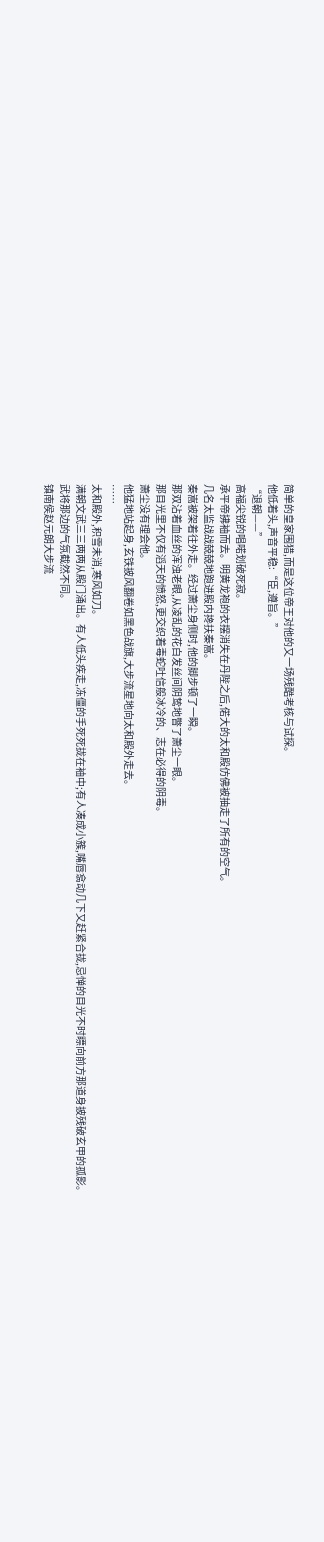简单的皇家围猎,而是这位帝王对他的又一场残酷考核与试探。
他低着头,声音平稳:“臣,遵旨。”
“退朝——”
高福尖锐的唱喏划破死寂。
承平帝拂袖而去。明黄龙袍的衣摆消失在丹陛之后,偌大的太和殿仿佛被抽走了所有的空气。
几名太监战战兢兢地跑进殿内搀扶秦嵩。
秦嵩被架着往外走。经过萧尘身侧时,他的脚步顿了一瞬。
那双沾着血丝的浑浊老眼,从凌乱的花白发丝间阴鸷地瞥了萧尘一眼。
那目光里不仅有滔天的愤怒,更交织着毒蛇吐信般冰冷的、志在必得的阴毒。
萧尘没有理会他。
他猛地站起身,玄铁披风翻卷如黑色战旗,大步流星地向太和殿外走去。
……
太和殿外,积雪未消,寒风如刀。
满朝文武三三两两从殿门涌出。有人低头疾走,冻僵的手死死拢在袖中;有人凑成小簇,嘴唇翕动几下又赶紧合拢,忌惮的目光不时瞟向前方那道身披残破玄甲的孤影。
武将那边的气氛截然不同。
镇南侯赵元朗大步流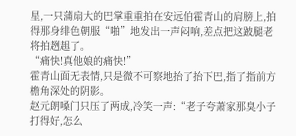星,一只蒲扇大的巴掌重重拍在安远伯霍青山的肩膀上,拍得那身绯色朝服“啪”地发出一声闷响,差点把这跛腿老将拍趔趄了。
“痛快!真他娘的痛快!”
霍青山面无表情,只是微不可察地抬了抬下巴,指了指前方檐角深处的阴影。
赵元朗嗓门只压了两成,冷笑一声:“老子夸萧家那臭小子打得好,怎么